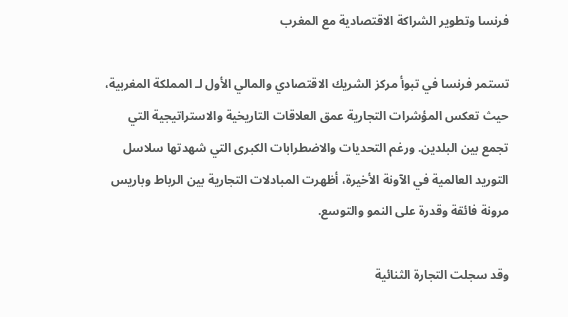فرنسا وتطوير الشراكة الاقتصادية مع المغرب

تستمر فرنسا في تبوأ مركز الشريك الاقتصادي والمالي الأول لـ المملكة المغربية، حيث تعكس المؤشرات التجارية عمق العلاقات التاريخية والاستراتيجية التي تجمع بين البلدين. ورغم التحديات والاضطرابات الكبرى التي شهدتها سلاسل التوريد العالمية في الآونة الأخيرة، أظهرت المبادلات التجارية بين الرباط وباريس مرونة فائقة وقدرة على النمو والتوسع.

وقد سجلت التجارة الثنائية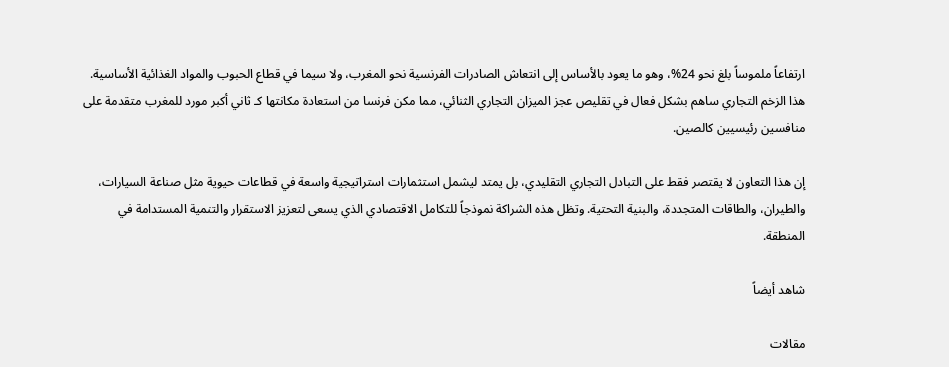ارتفاعاً ملموساً بلغ نحو 24%، وهو ما يعود بالأساس إلى انتعاش الصادرات الفرنسية نحو المغرب، ولا سيما في قطاع الحبوب والمواد الغذائية الأساسية. هذا الزخم التجاري ساهم بشكل فعال في تقليص عجز الميزان التجاري الثنائي، مما مكن فرنسا من استعادة مكانتها كـ ثاني أكبر مورد للمغرب متقدمة على منافسين رئيسيين كالصين.

إن هذا التعاون لا يقتصر فقط على التبادل التجاري التقليدي، بل يمتد ليشمل استثمارات استراتيجية واسعة في قطاعات حيوية مثل صناعة السيارات، والطيران، والطاقات المتجددة، والبنية التحتية. وتظل هذه الشراكة نموذجاً للتكامل الاقتصادي الذي يسعى لتعزيز الاستقرار والتنمية المستدامة في المنطقة.

شاهد أيضاً

مقالات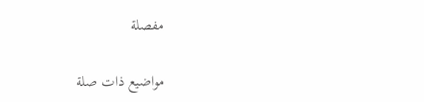مفصلة

مواضيع ذات صلة